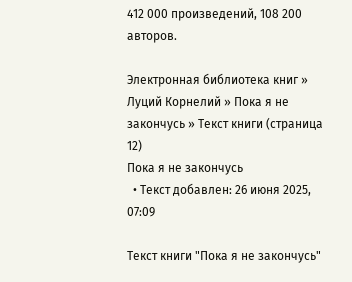412 000 произведений, 108 200 авторов.

Электронная библиотека книг » Луций Корнелий » Пока я не закончусь » Текст книги (страница 12)
Пока я не закончусь
  • Текст добавлен: 26 июня 2025, 07:09

Текст книги "Пока я не закончусь"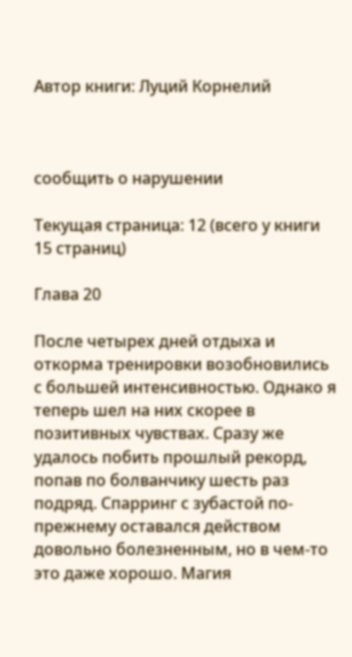Автор книги: Луций Корнелий



сообщить о нарушении

Текущая страница: 12 (всего у книги 15 страниц)

Глава 20

После четырех дней отдыха и откорма тренировки возобновились с большей интенсивностью. Однако я теперь шел на них скорее в позитивных чувствах. Сразу же удалось побить прошлый рекорд, попав по болванчику шесть раз подряд. Спарринг с зубастой по-прежнему оставался действом довольно болезненным, но в чем-то это даже хорошо. Магия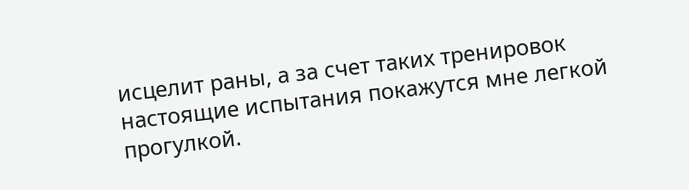исцелит раны, а за счет таких тренировок настоящие испытания покажутся мне легкой прогулкой.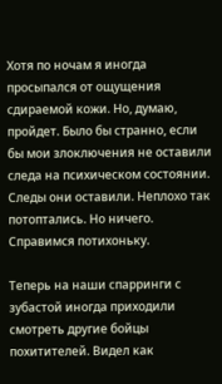Хотя по ночам я иногда просыпался от ощущения сдираемой кожи. Но, думаю, пройдет. Было бы странно, если бы мои злоключения не оставили следа на психическом состоянии. Следы они оставили. Неплохо так потоптались. Но ничего. Справимся потихоньку.

Теперь на наши спарринги с зубастой иногда приходили смотреть другие бойцы похитителей. Видел как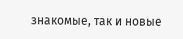знакомые, так и новые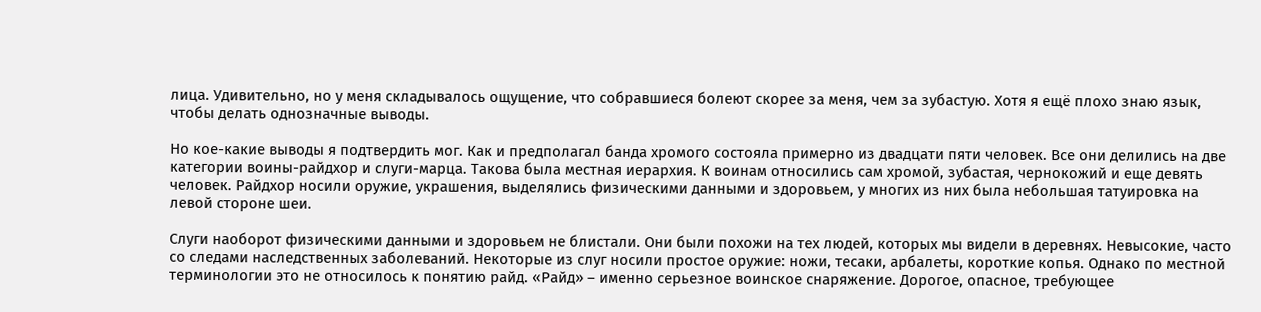лица. Удивительно, но у меня складывалось ощущение, что собравшиеся болеют скорее за меня, чем за зубастую. Хотя я ещё плохо знаю язык, чтобы делать однозначные выводы.

Но кое-какие выводы я подтвердить мог. Как и предполагал банда хромого состояла примерно из двадцати пяти человек. Все они делились на две категории воины-райдхор и слуги-марца. Такова была местная иерархия. К воинам относились сам хромой, зубастая, чернокожий и еще девять человек. Райдхор носили оружие, украшения, выделялись физическими данными и здоровьем, у многих из них была небольшая татуировка на левой стороне шеи.

Слуги наоборот физическими данными и здоровьем не блистали. Они были похожи на тех людей, которых мы видели в деревнях. Невысокие, часто со следами наследственных заболеваний. Некоторые из слуг носили простое оружие: ножи, тесаки, арбалеты, короткие копья. Однако по местной терминологии это не относилось к понятию райд. «Райд» – именно серьезное воинское снаряжение. Дорогое, опасное, требующее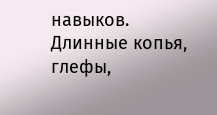навыков. Длинные копья, глефы,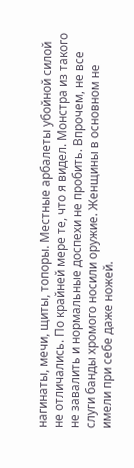нагинаты, мечи, щиты, топоры. Местные арбалеты убойной силой не отличались. По крайней мере те, что я видел. Монстра из такого не завалить и нормальные доспехи не пробить. Впрочем, не все слуги банды хромого носили оружие. Женщины в основном не имели при себе даже ножей.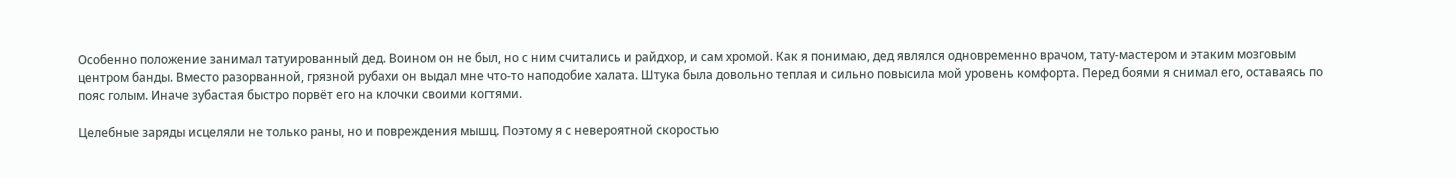Особенно положение занимал татуированный дед. Воином он не был, но с ним считались и райдхор, и сам хромой. Как я понимаю, дед являлся одновременно врачом, тату-мастером и этаким мозговым центром банды. Вместо разорванной, грязной рубахи он выдал мне что-то наподобие халата. Штука была довольно теплая и сильно повысила мой уровень комфорта. Перед боями я снимал его, оставаясь по пояс голым. Иначе зубастая быстро порвёт его на клочки своими когтями.

Целебные заряды исцеляли не только раны, но и повреждения мышц. Поэтому я с невероятной скоростью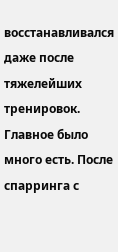восстанавливался даже после тяжелейших тренировок. Главное было много есть. После спарринга с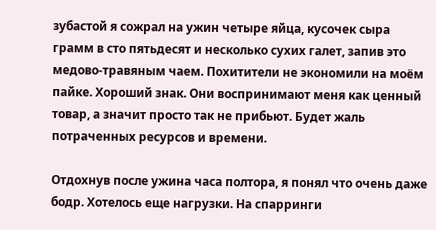зубастой я сожрал на ужин четыре яйца, кусочек сыра грамм в сто пятьдесят и несколько сухих галет, запив это медово-травяным чаем. Похитители не экономили на моём пайке. Хороший знак. Они воспринимают меня как ценный товар, а значит просто так не прибьют. Будет жаль потраченных ресурсов и времени.

Отдохнув после ужина часа полтора, я понял что очень даже бодр. Хотелось еще нагрузки. На спарринги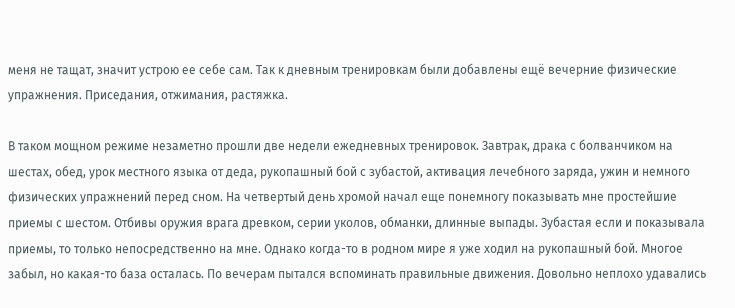меня не тащат, значит устрою ее себе сам. Так к дневным тренировкам были добавлены ещё вечерние физические упражнения. Приседания, отжимания, растяжка.

В таком мощном режиме незаметно прошли две недели ежедневных тренировок. Завтрак, драка с болванчиком на шестах, обед, урок местного языка от деда, рукопашный бой с зубастой, активация лечебного заряда, ужин и немного физических упражнений перед сном. На четвертый день хромой начал еще понемногу показывать мне простейшие приемы с шестом. Отбивы оружия врага древком, серии уколов, обманки, длинные выпады. Зубастая если и показывала приемы, то только непосредственно на мне. Однако когда-то в родном мире я уже ходил на рукопашный бой. Многое забыл, но какая-то база осталась. По вечерам пытался вспоминать правильные движения. Довольно неплохо удавались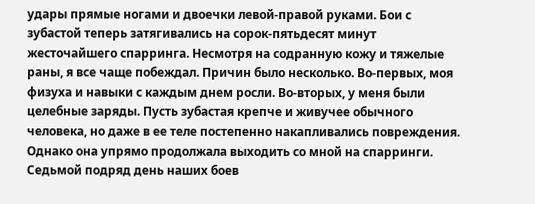удары прямые ногами и двоечки левой-правой руками. Бои с зубастой теперь затягивались на сорок-пятьдесят минут жесточайшего спарринга. Несмотря на содранную кожу и тяжелые раны, я все чаще побеждал. Причин было несколько. Во-первых, моя физуха и навыки с каждым днем росли. Во-вторых, у меня были целебные заряды. Пусть зубастая крепче и живучее обычного человека, но даже в ее теле постепенно накапливались повреждения. Однако она упрямо продолжала выходить со мной на спарринги. Седьмой подряд день наших боев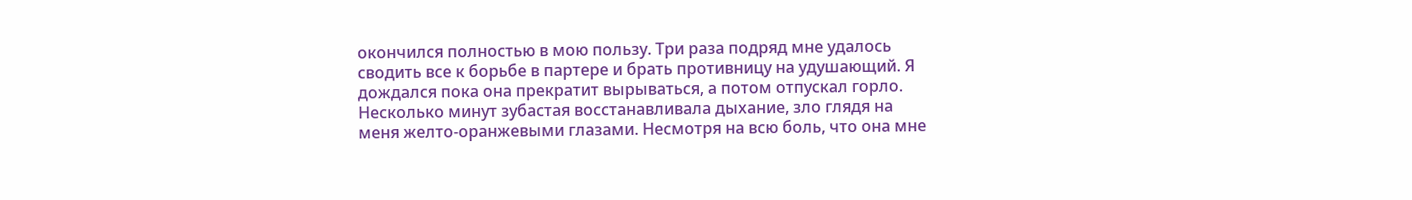окончился полностью в мою пользу. Три раза подряд мне удалось сводить все к борьбе в партере и брать противницу на удушающий. Я дождался пока она прекратит вырываться, а потом отпускал горло. Несколько минут зубастая восстанавливала дыхание, зло глядя на меня желто-оранжевыми глазами. Несмотря на всю боль, что она мне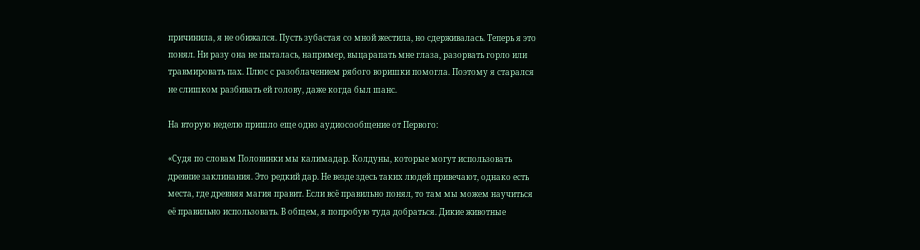причинила, я не обижался. Пусть зубастая со мной жестила, но сдерживалась. Теперь я это понял. Ни разу она не пыталась, например, выцарапать мне глаза, разорвать горло или травмировать пах. Плюс с разоблачением рябого воришки помогла. Поэтому я старался не слишком разбивать ей голову, даже когда был шанс.

На вторую неделю пришло еще одно аудиосообщение от Первого:

«Судя по словам Половинки мы калимадар. Колдуны, которые могут использовать древние заклинания. Это редкий дар. Не везде здесь таких людей привечают, однако есть места, где древняя магия правит. Если всё правильно понял, то там мы можем научиться её правильно использовать. В общем, я попробую туда добраться. Дикие животные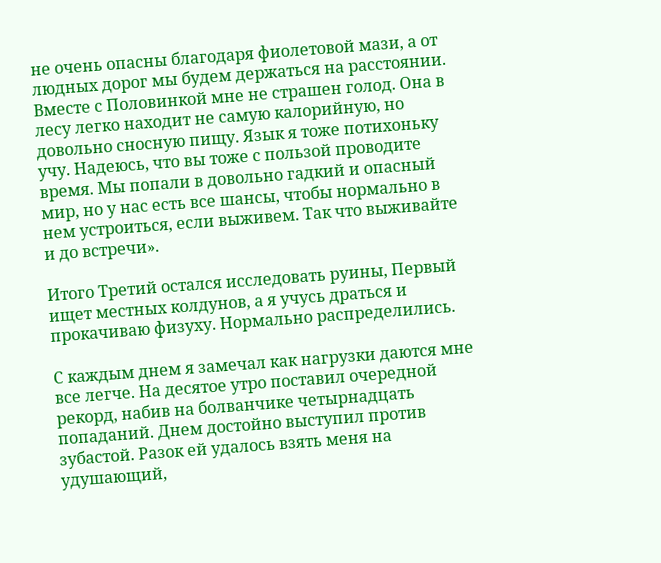не очень опасны благодаря фиолетовой мази, а от людных дорог мы будем держаться на расстоянии. Вместе с Половинкой мне не страшен голод. Она в лесу легко находит не самую калорийную, но довольно сносную пищу. Язык я тоже потихоньку учу. Надеюсь, что вы тоже с пользой проводите время. Мы попали в довольно гадкий и опасный мир, но у нас есть все шансы, чтобы нормально в нем устроиться, если выживем. Так что выживайте и до встречи».

Итого Третий остался исследовать руины, Первый ищет местных колдунов, а я учусь драться и прокачиваю физуху. Нормально распределились.

С каждым днем я замечал как нагрузки даются мне все легче. На десятое утро поставил очередной рекорд, набив на болванчике четырнадцать попаданий. Днем достойно выступил против зубастой. Разок ей удалось взять меня на удушающий,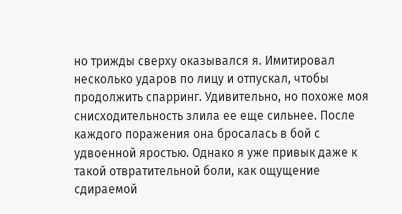но трижды сверху оказывался я. Имитировал несколько ударов по лицу и отпускал, чтобы продолжить спарринг. Удивительно, но похоже моя снисходительность злила ее еще сильнее. После каждого поражения она бросалась в бой с удвоенной яростью. Однако я уже привык даже к такой отвратительной боли, как ощущение сдираемой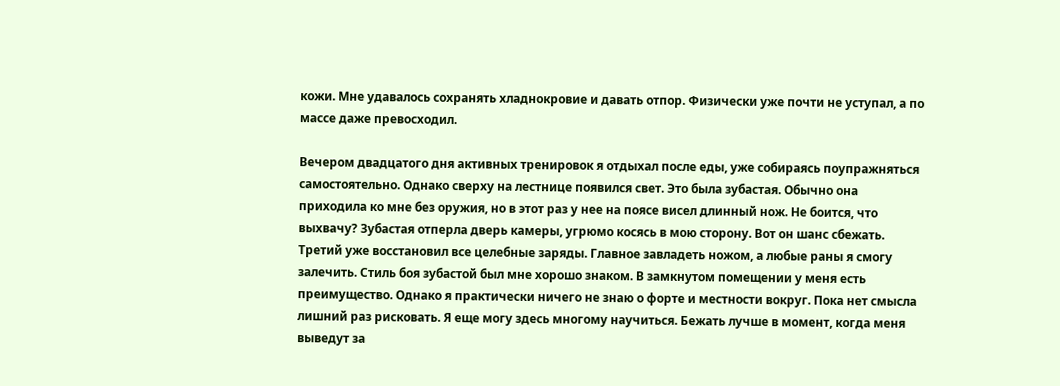кожи. Мне удавалось сохранять хладнокровие и давать отпор. Физически уже почти не уступал, а по массе даже превосходил.

Вечером двадцатого дня активных тренировок я отдыхал после еды, уже собираясь поупражняться самостоятельно. Однако сверху на лестнице появился свет. Это была зубастая. Обычно она приходила ко мне без оружия, но в этот раз у нее на поясе висел длинный нож. Не боится, что выхвачу? Зубастая отперла дверь камеры, угрюмо косясь в мою сторону. Вот он шанс сбежать. Третий уже восстановил все целебные заряды. Главное завладеть ножом, а любые раны я смогу залечить. Стиль боя зубастой был мне хорошо знаком. В замкнутом помещении у меня есть преимущество. Однако я практически ничего не знаю о форте и местности вокруг. Пока нет смысла лишний раз рисковать. Я еще могу здесь многому научиться. Бежать лучше в момент, когда меня выведут за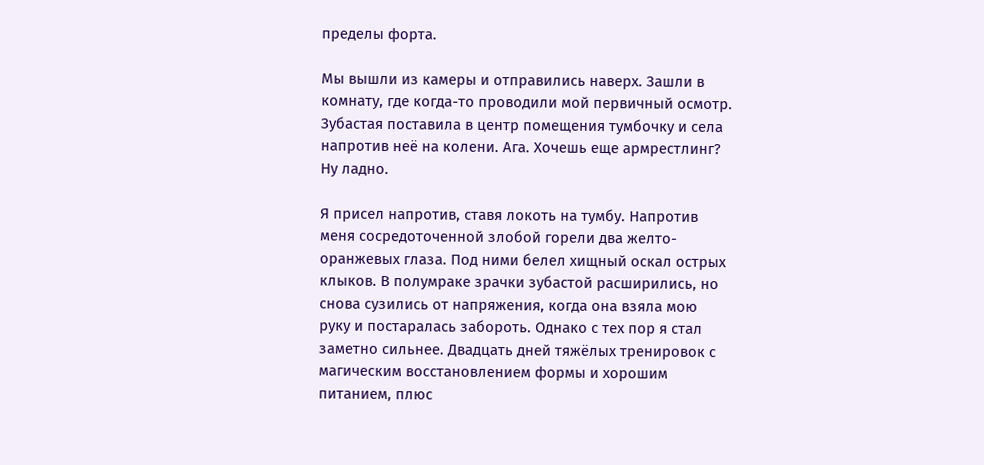пределы форта.

Мы вышли из камеры и отправились наверх. Зашли в комнату, где когда-то проводили мой первичный осмотр. Зубастая поставила в центр помещения тумбочку и села напротив неё на колени. Ага. Хочешь еще армрестлинг? Ну ладно.

Я присел напротив, ставя локоть на тумбу. Напротив меня сосредоточенной злобой горели два желто-оранжевых глаза. Под ними белел хищный оскал острых клыков. В полумраке зрачки зубастой расширились, но снова сузились от напряжения, когда она взяла мою руку и постаралась забороть. Однако с тех пор я стал заметно сильнее. Двадцать дней тяжёлых тренировок с магическим восстановлением формы и хорошим питанием, плюс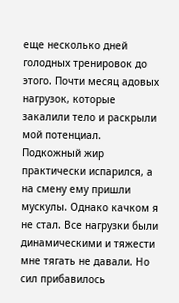еще несколько дней голодных тренировок до этого. Почти месяц адовых нагрузок, которые закалили тело и раскрыли мой потенциал. Подкожный жир практически испарился, а на смену ему пришли мускулы. Однако качком я не стал. Все нагрузки были динамическими и тяжести мне тягать не давали. Но сил прибавилось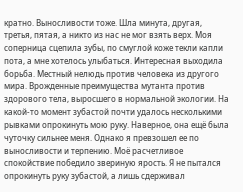кратно. Выносливости тоже. Шла минута, другая, третья, пятая, а никто из нас не мог взять верх. Моя соперница сцепила зубы, по смуглой коже текли капли пота, а мне хотелось улыбаться. Интересная выходила борьба. Местный нелюдь против человека из другого мира. Врожденные преимущества мутанта против здорового тела, выросшего в нормальной экологии. На какой-то момент зубастой почти удалось несколькими рывками опрокинуть мою руку. Наверное, она ещё была чуточку сильнее меня. Однако я превзошел ее по выносливости и терпению. Моё расчетливое спокойствие победило звериную ярость. Я не пытался опрокинуть руку зубастой, а лишь сдерживал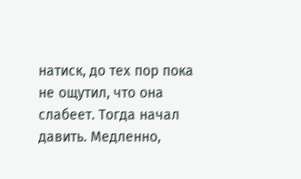натиск, до тех пор пока не ощутил, что она слабеет. Тогда начал давить. Медленно,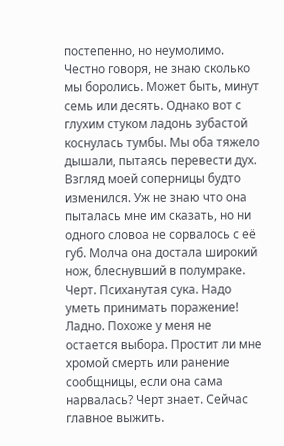постепенно, но неумолимо. Честно говоря, не знаю сколько мы боролись. Может быть, минут семь или десять. Однако вот с глухим стуком ладонь зубастой коснулась тумбы. Мы оба тяжело дышали, пытаясь перевести дух. Взгляд моей соперницы будто изменился. Уж не знаю что она пыталась мне им сказать, но ни одного словоа не сорвалось с её губ. Молча она достала широкий нож, блеснувший в полумраке. Черт. Психанутая сука. Надо уметь принимать поражение! Ладно. Похоже у меня не остается выбора. Простит ли мне хромой смерть или ранение сообщницы, если она сама нарвалась? Черт знает. Сейчас главное выжить.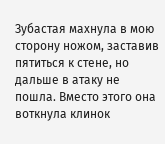Зубастая махнула в мою сторону ножом, заставив пятиться к стене, но дальше в атаку не пошла. Вместо этого она воткнула клинок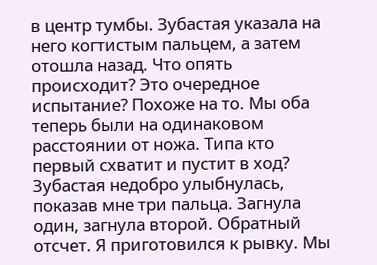в центр тумбы. Зубастая указала на него когтистым пальцем, а затем отошла назад. Что опять происходит? Это очередное испытание? Похоже на то. Мы оба теперь были на одинаковом расстоянии от ножа. Типа кто первый схватит и пустит в ход? Зубастая недобро улыбнулась, показав мне три пальца. Загнула один, загнула второй. Обратный отсчет. Я приготовился к рывку. Мы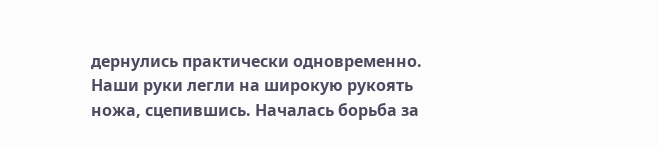дернулись практически одновременно. Наши руки легли на широкую рукоять ножа, сцепившись. Началась борьба за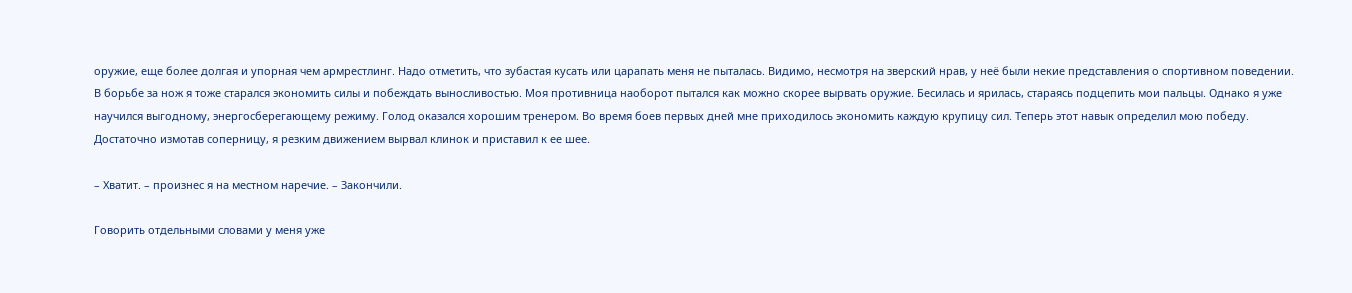оружие, еще более долгая и упорная чем армрестлинг. Надо отметить, что зубастая кусать или царапать меня не пыталась. Видимо, несмотря на зверский нрав, у неё были некие представления о спортивном поведении. В борьбе за нож я тоже старался экономить силы и побеждать выносливостью. Моя противница наоборот пытался как можно скорее вырвать оружие. Бесилась и ярилась, стараясь подцепить мои пальцы. Однако я уже научился выгодному, энергосберегающему режиму. Голод оказался хорошим тренером. Во время боев первых дней мне приходилось экономить каждую крупицу сил. Теперь этот навык определил мою победу. Достаточно измотав соперницу, я резким движением вырвал клинок и приставил к ее шее.

– Хватит. – произнес я на местном наречие. – Закончили.

Говорить отдельными словами у меня уже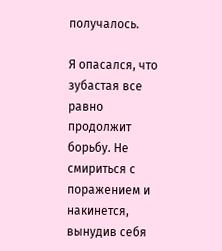получалось.

Я опасался, что зубастая все равно продолжит борьбу. Не смириться с поражением и накинется, вынудив себя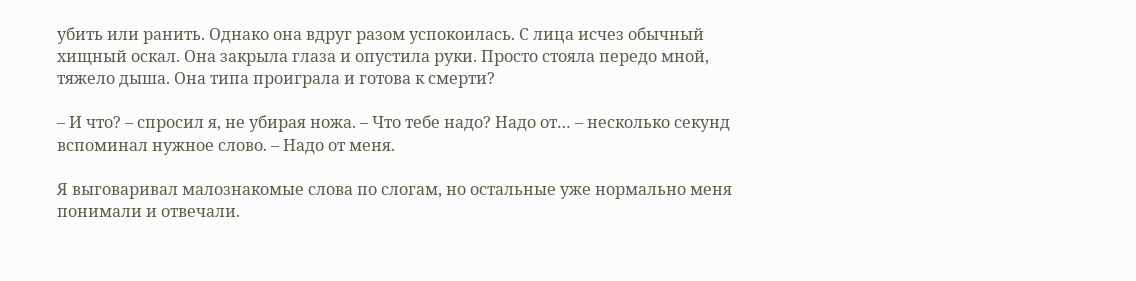убить или ранить. Однако она вдруг разом успокоилась. С лица исчез обычный хищный оскал. Она закрыла глаза и опустила руки. Просто стояла передо мной, тяжело дыша. Она типа проиграла и готова к смерти?

– И что? – спросил я, не убирая ножа. – Что тебе надо? Надо от… – несколько секунд вспоминал нужное слово. – Надо от меня.

Я выговаривал малознакомые слова по слогам, но остальные уже нормально меня понимали и отвечали.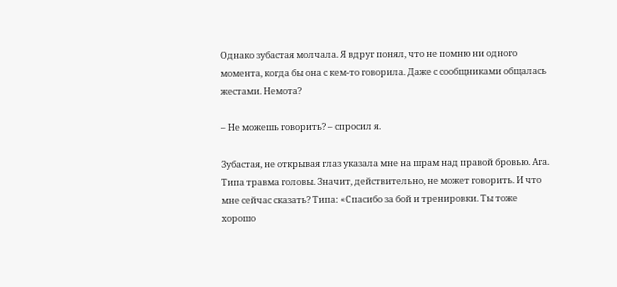Однако зубастая молчала. Я вдруг понял, что не помню ни одного момента, когда бы она с кем-то говорила. Даже с сообщниками общалась жестами. Немота?

– Не можешь говорить? – спросил я.

Зубастая, не открывая глаз указала мне на шрам над правой бровью. Ага. Типа травма головы. Значит, действительно, не может говорить. И что мне сейчас сказать? Типа: «Спасибо за бой и тренировки. Ты тоже хорошо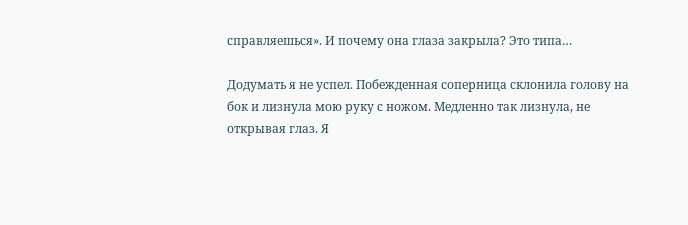справляешься». И почему она глаза закрыла? Это типа…

Додумать я не успел. Побежденная соперница склонила голову на бок и лизнула мою руку с ножом. Медленно так лизнула, не открывая глаз. Я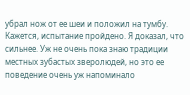убрал нож от ее шеи и положил на тумбу. Кажется, испытание пройдено. Я доказал, что сильнее. Уж не очень пока знаю традиции местных зубастых зверолюдей, но это ее поведение очень уж напоминало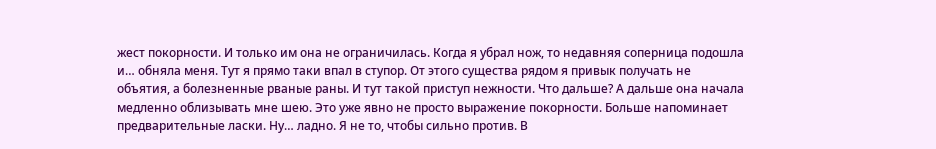жест покорности. И только им она не ограничилась. Когда я убрал нож, то недавняя соперница подошла и… обняла меня. Тут я прямо таки впал в ступор. От этого существа рядом я привык получать не объятия, а болезненные рваные раны. И тут такой приступ нежности. Что дальше? А дальше она начала медленно облизывать мне шею. Это уже явно не просто выражение покорности. Больше напоминает предварительные ласки. Ну… ладно. Я не то, чтобы сильно против. В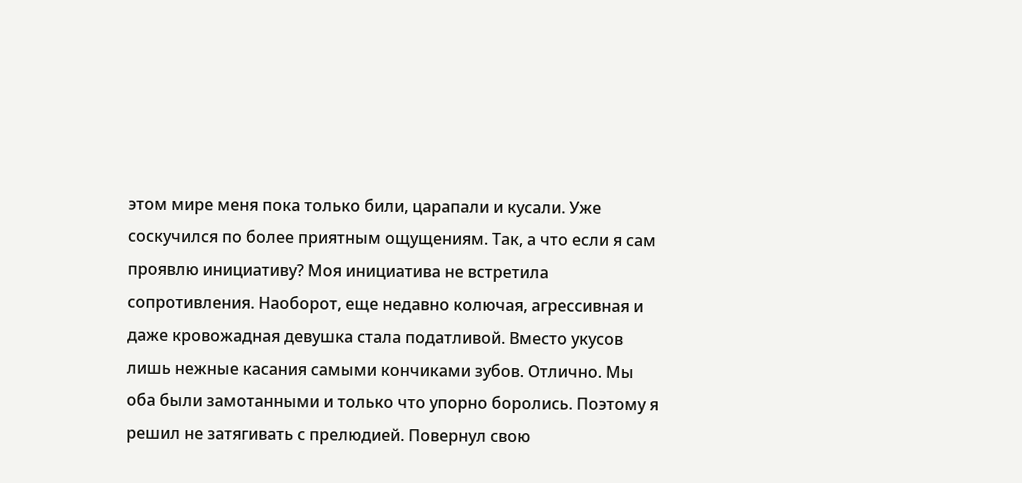этом мире меня пока только били, царапали и кусали. Уже соскучился по более приятным ощущениям. Так, а что если я сам проявлю инициативу? Моя инициатива не встретила сопротивления. Наоборот, еще недавно колючая, агрессивная и даже кровожадная девушка стала податливой. Вместо укусов лишь нежные касания самыми кончиками зубов. Отлично. Мы оба были замотанными и только что упорно боролись. Поэтому я решил не затягивать с прелюдией. Повернул свою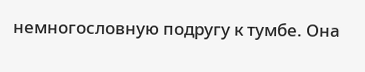немногословную подругу к тумбе. Она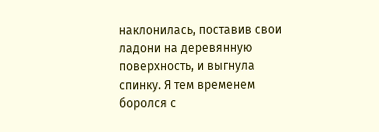наклонилась, поставив свои ладони на деревянную поверхность, и выгнула спинку. Я тем временем боролся с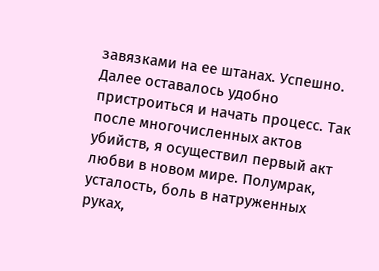завязками на ее штанах. Успешно. Далее оставалось удобно пристроиться и начать процесс. Так после многочисленных актов убийств, я осуществил первый акт любви в новом мире. Полумрак, усталость, боль в натруженных руках,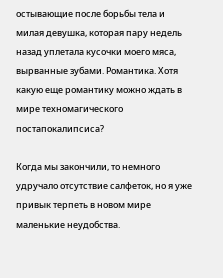остывающие после борьбы тела и милая девушка, которая пару недель назад уплетала кусочки моего мяса, вырванные зубами. Романтика. Хотя какую еще романтику можно ждать в мире техномагического постапокалипсиса?

Когда мы закончили, то немного удручало отсутствие салфеток, но я уже привык терпеть в новом мире маленькие неудобства.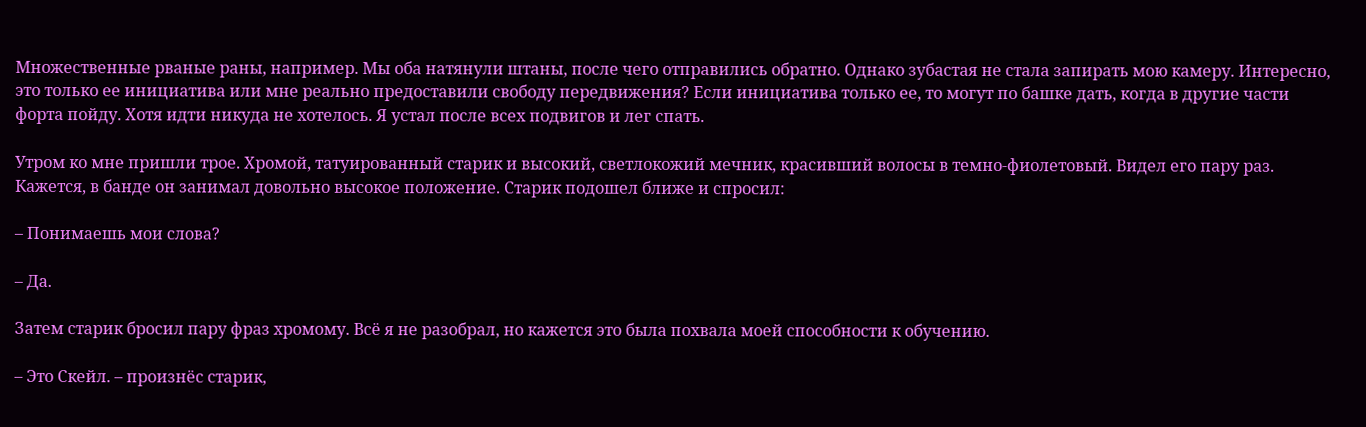Множественные рваные раны, например. Мы оба натянули штаны, после чего отправились обратно. Однако зубастая не стала запирать мою камеру. Интересно, это только ее инициатива или мне реально предоставили свободу передвижения? Если инициатива только ее, то могут по башке дать, когда в другие части форта пойду. Хотя идти никуда не хотелось. Я устал после всех подвигов и лег спать.

Утром ко мне пришли трое. Хромой, татуированный старик и высокий, светлокожий мечник, красивший волосы в темно-фиолетовый. Видел его пару раз. Кажется, в банде он занимал довольно высокое положение. Старик подошел ближе и спросил:

– Понимаешь мои слова?

– Да.

Затем старик бросил пару фраз хромому. Всё я не разобрал, но кажется это была похвала моей способности к обучению.

– Это Скейл. – произнёс старик,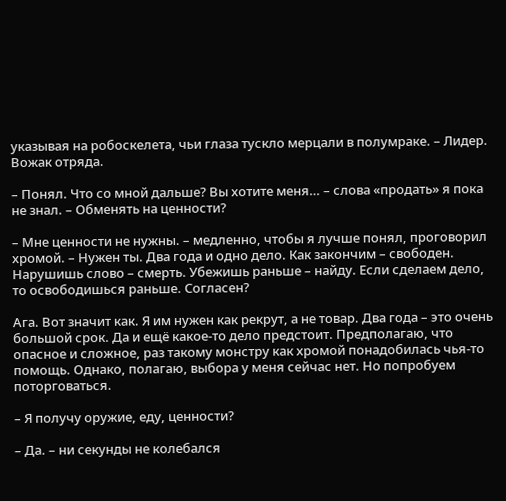указывая на робоскелета, чьи глаза тускло мерцали в полумраке. – Лидер. Вожак отряда.

– Понял. Что со мной дальше? Вы хотите меня… – слова «продать» я пока не знал. – Обменять на ценности?

– Мне ценности не нужны. – медленно, чтобы я лучше понял, проговорил хромой. – Нужен ты. Два года и одно дело. Как закончим – свободен. Нарушишь слово – смерть. Убежишь раньше – найду. Если сделаем дело, то освободишься раньше. Согласен?

Ага. Вот значит как. Я им нужен как рекрут, а не товар. Два года – это очень большой срок. Да и ещё какое-то дело предстоит. Предполагаю, что опасное и сложное, раз такому монстру как хромой понадобилась чья-то помощь. Однако, полагаю, выбора у меня сейчас нет. Но попробуем поторговаться.

– Я получу оружие, еду, ценности?

– Да. – ни секунды не колебался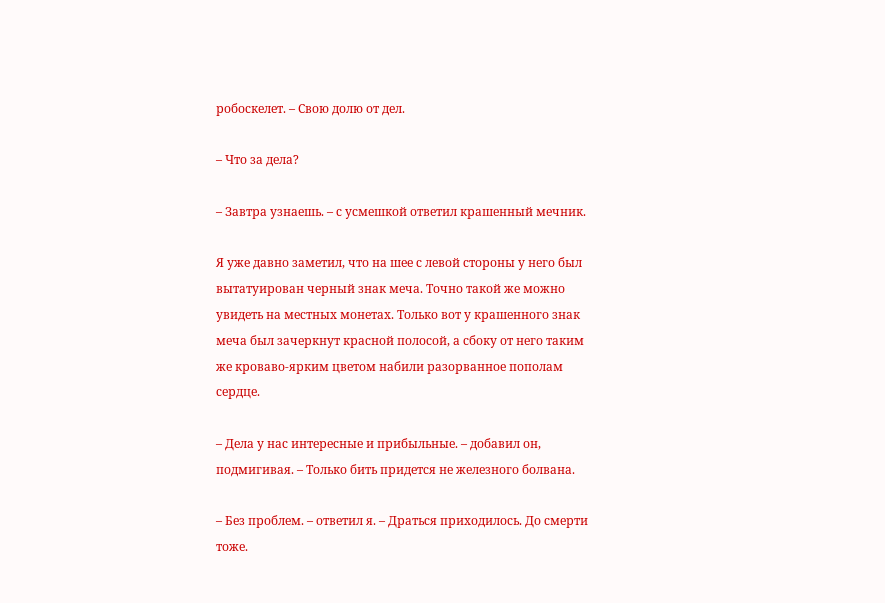робоскелет. – Свою долю от дел.

– Что за дела?

– Завтра узнаешь. – с усмешкой ответил крашенный мечник.

Я уже давно заметил, что на шее с левой стороны у него был вытатуирован черный знак меча. Точно такой же можно увидеть на местных монетах. Только вот у крашенного знак меча был зачеркнут красной полосой, а сбоку от него таким же кроваво-ярким цветом набили разорванное пополам сердце.

– Дела у нас интересные и прибыльные. – добавил он, подмигивая. – Только бить придется не железного болвана.

– Без проблем. – ответил я. – Драться приходилось. До смерти тоже.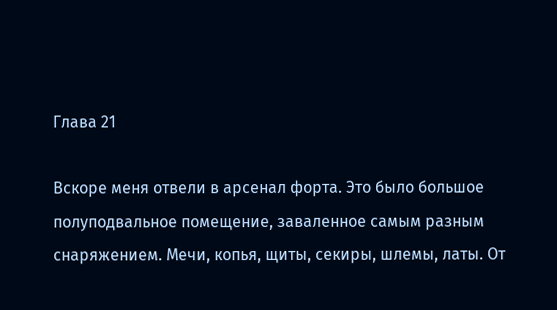Глава 21

Вскоре меня отвели в арсенал форта. Это было большое полуподвальное помещение, заваленное самым разным снаряжением. Мечи, копья, щиты, секиры, шлемы, латы. От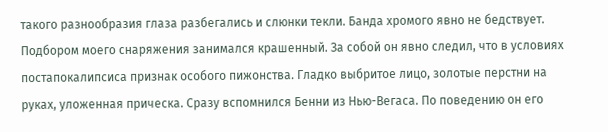такого разнообразия глаза разбегались и слюнки текли. Банда хромого явно не бедствует. Подбором моего снаряжения занимался крашенный. За собой он явно следил, что в условиях постапокалипсиса признак особого пижонства. Гладко выбритое лицо, золотые перстни на руках, уложенная прическа. Сразу вспомнился Бенни из Нью-Вегаса. По поведению он его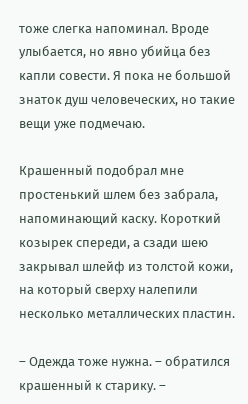тоже слегка напоминал. Вроде улыбается, но явно убийца без капли совести. Я пока не большой знаток душ человеческих, но такие вещи уже подмечаю.

Крашенный подобрал мне простенький шлем без забрала, напоминающий каску. Короткий козырек спереди, а сзади шею закрывал шлейф из толстой кожи, на который сверху налепили несколько металлических пластин.

– Одежда тоже нужна. – обратился крашенный к старику. –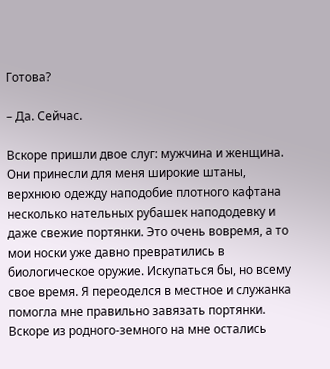Готова?

– Да. Сейчас.

Вскоре пришли двое слуг: мужчина и женщина. Они принесли для меня широкие штаны, верхнюю одежду наподобие плотного кафтана несколько нательных рубашек напододевку и даже свежие портянки. Это очень вовремя, а то мои носки уже давно превратились в биологическое оружие. Искупаться бы, но всему свое время. Я переоделся в местное и служанка помогла мне правильно завязать портянки. Вскоре из родного-земного на мне остались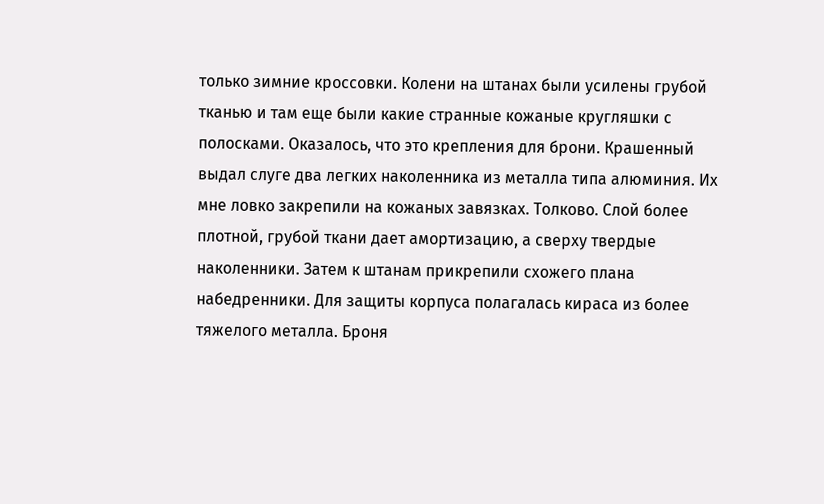только зимние кроссовки. Колени на штанах были усилены грубой тканью и там еще были какие странные кожаные кругляшки с полосками. Оказалось, что это крепления для брони. Крашенный выдал слуге два легких наколенника из металла типа алюминия. Их мне ловко закрепили на кожаных завязках. Толково. Слой более плотной, грубой ткани дает амортизацию, а сверху твердые наколенники. Затем к штанам прикрепили схожего плана набедренники. Для защиты корпуса полагалась кираса из более тяжелого металла. Броня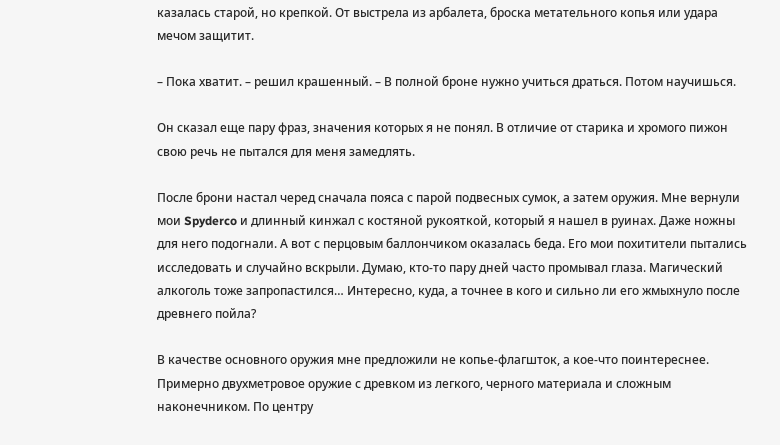казалась старой, но крепкой. От выстрела из арбалета, броска метательного копья или удара мечом защитит.

– Пока хватит. – решил крашенный. – В полной броне нужно учиться драться. Потом научишься.

Он сказал еще пару фраз, значения которых я не понял. В отличие от старика и хромого пижон свою речь не пытался для меня замедлять.

После брони настал черед сначала пояса с парой подвесных сумок, а затем оружия. Мне вернули мои Spyderco и длинный кинжал с костяной рукояткой, который я нашел в руинах. Даже ножны для него подогнали. А вот с перцовым баллончиком оказалась беда. Его мои похитители пытались исследовать и случайно вскрыли. Думаю, кто-то пару дней часто промывал глаза. Магический алкоголь тоже запропастился… Интересно, куда, а точнее в кого и сильно ли его жмыхнуло после древнего пойла?

В качестве основного оружия мне предложили не копье-флагшток, а кое-что поинтереснее. Примерно двухметровое оружие с древком из легкого, черного материала и сложным наконечником. По центру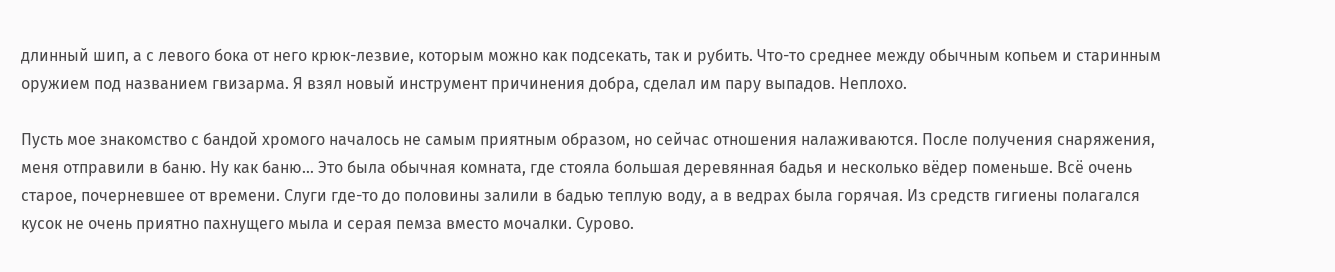длинный шип, а с левого бока от него крюк-лезвие, которым можно как подсекать, так и рубить. Что-то среднее между обычным копьем и старинным оружием под названием гвизарма. Я взял новый инструмент причинения добра, сделал им пару выпадов. Неплохо.

Пусть мое знакомство с бандой хромого началось не самым приятным образом, но сейчас отношения налаживаются. После получения снаряжения, меня отправили в баню. Ну как баню… Это была обычная комната, где стояла большая деревянная бадья и несколько вёдер поменьше. Всё очень старое, почерневшее от времени. Слуги где-то до половины залили в бадью теплую воду, а в ведрах была горячая. Из средств гигиены полагался кусок не очень приятно пахнущего мыла и серая пемза вместо мочалки. Сурово.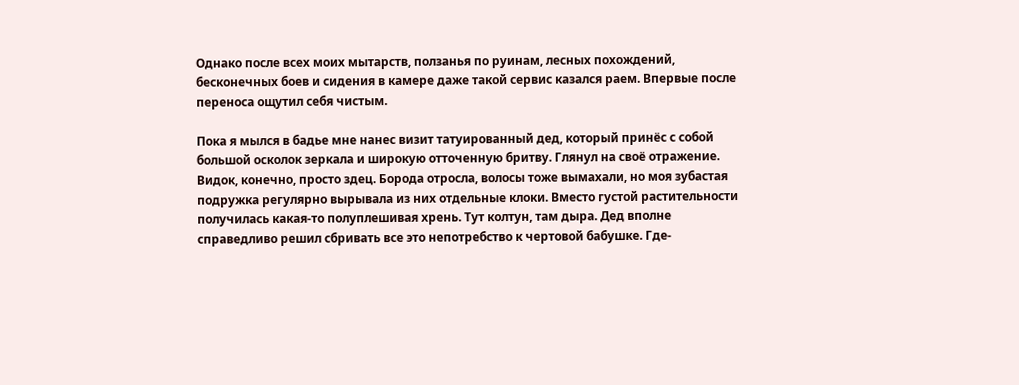Однако после всех моих мытарств, ползанья по руинам, лесных похождений, бесконечных боев и сидения в камере даже такой сервис казался раем. Впервые после переноса ощутил себя чистым.

Пока я мылся в бадье мне нанес визит татуированный дед, который принёс с собой большой осколок зеркала и широкую отточенную бритву. Глянул на своё отражение. Видок, конечно, просто здец. Борода отросла, волосы тоже вымахали, но моя зубастая подружка регулярно вырывала из них отдельные клоки. Вместо густой растительности получилась какая-то полуплешивая хрень. Тут колтун, там дыра. Дед вполне справедливо решил сбривать все это непотребство к чертовой бабушке. Где-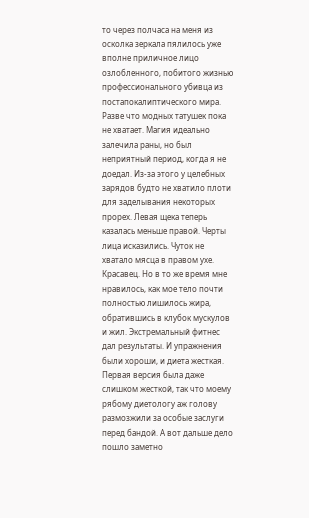то через полчаса на меня из осколка зеркала пялилось уже вполне приличное лицо озлобленного, побитого жизнью профессионального убивца из постапокалиптического мира. Разве что модных татушек пока не хватает. Магия идеально залечила раны, но был неприятный период, когда я не доедал. Из-за этого у целебных зарядов будто не хватило плоти для заделывания некоторых прорех. Левая щека теперь казалась меньше правой. Черты лица исказились. Чуток не хватало мясца в правом ухе. Красавец. Но в то же время мне нравилось, как мое тело почти полностью лишилось жира, обратившись в клубок мускулов и жил. Экстремальный фитнес дал результаты. И упражнения были хороши, и диета жесткая. Первая версия была даже слишком жесткой, так что моему рябому диетологу аж голову размозжили за особые заслуги перед бандой. А вот дальше дело пошло заметно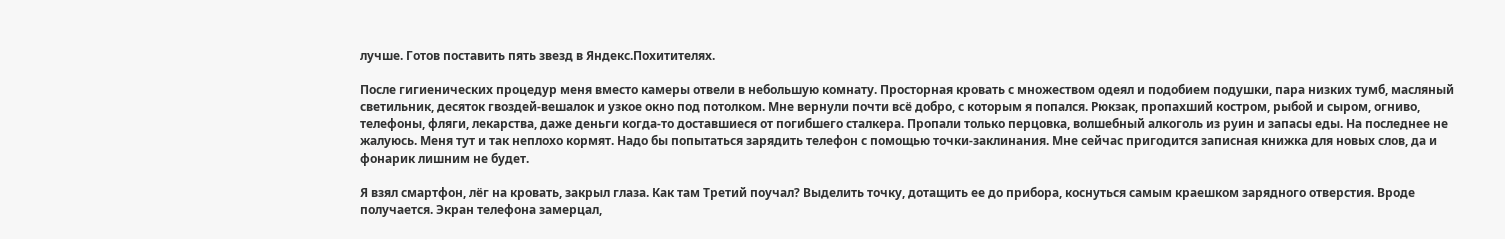лучше. Готов поставить пять звезд в Яндекс.Похитителях.

После гигиенических процедур меня вместо камеры отвели в небольшую комнату. Просторная кровать с множеством одеял и подобием подушки, пара низких тумб, масляный светильник, десяток гвоздей-вешалок и узкое окно под потолком. Мне вернули почти всё добро, с которым я попался. Рюкзак, пропахший костром, рыбой и сыром, огниво, телефоны, фляги, лекарства, даже деньги когда-то доставшиеся от погибшего сталкера. Пропали только перцовка, волшебный алкоголь из руин и запасы еды. На последнее не жалуюсь. Меня тут и так неплохо кормят. Надо бы попытаться зарядить телефон с помощью точки-заклинания. Мне сейчас пригодится записная книжка для новых слов, да и фонарик лишним не будет.

Я взял смартфон, лёг на кровать, закрыл глаза. Как там Третий поучал? Выделить точку, дотащить ее до прибора, коснуться самым краешком зарядного отверстия. Вроде получается. Экран телефона замерцал,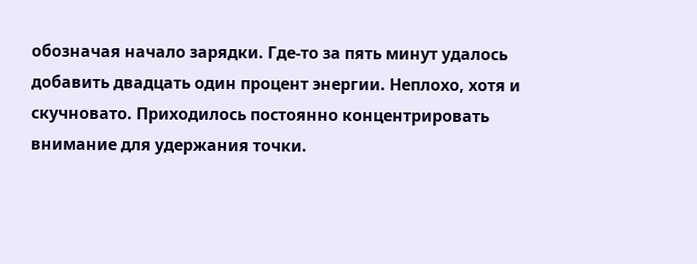обозначая начало зарядки. Где-то за пять минут удалось добавить двадцать один процент энергии. Неплохо, хотя и скучновато. Приходилось постоянно концентрировать внимание для удержания точки.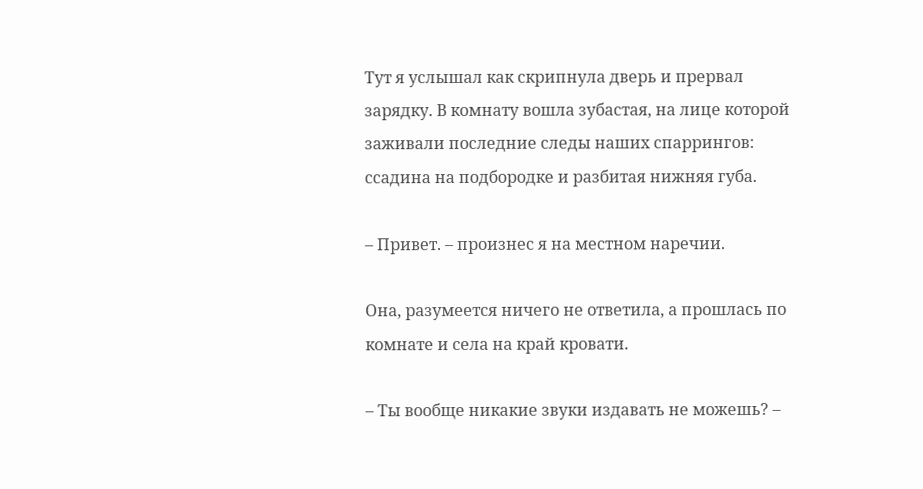Тут я услышал как скрипнула дверь и прервал зарядку. В комнату вошла зубастая, на лице которой заживали последние следы наших спаррингов: ссадина на подбородке и разбитая нижняя губа.

– Привет. – произнес я на местном наречии.

Она, разумеется ничего не ответила, а прошлась по комнате и села на край кровати.

– Ты вообще никакие звуки издавать не можешь? –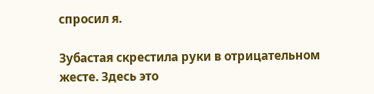спросил я.

Зубастая скрестила руки в отрицательном жесте. Здесь это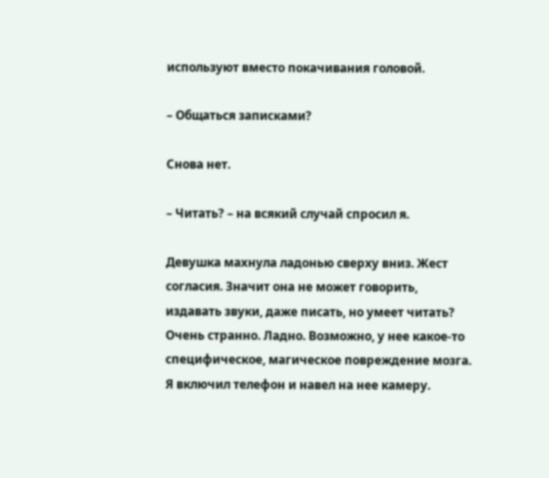используют вместо покачивания головой.

– Общаться записками?

Снова нет.

– Читать? – на всякий случай спросил я.

Девушка махнула ладонью сверху вниз. Жест согласия. Значит она не может говорить, издавать звуки, даже писать, но умеет читать? Очень странно. Ладно. Возможно, у нее какое-то специфическое, магическое повреждение мозга. Я включил телефон и навел на нее камеру.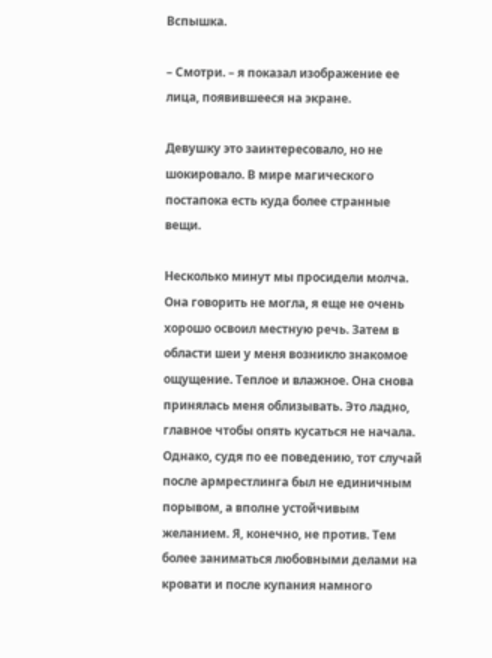Вспышка.

– Смотри. – я показал изображение ее лица, появившееся на экране.

Девушку это заинтересовало, но не шокировало. В мире магического постапока есть куда более странные вещи.

Несколько минут мы просидели молча. Она говорить не могла, я еще не очень хорошо освоил местную речь. Затем в области шеи у меня возникло знакомое ощущение. Теплое и влажное. Она снова принялась меня облизывать. Это ладно, главное чтобы опять кусаться не начала. Однако, судя по ее поведению, тот случай после армрестлинга был не единичным порывом, а вполне устойчивым желанием. Я, конечно, не против. Тем более заниматься любовными делами на кровати и после купания намного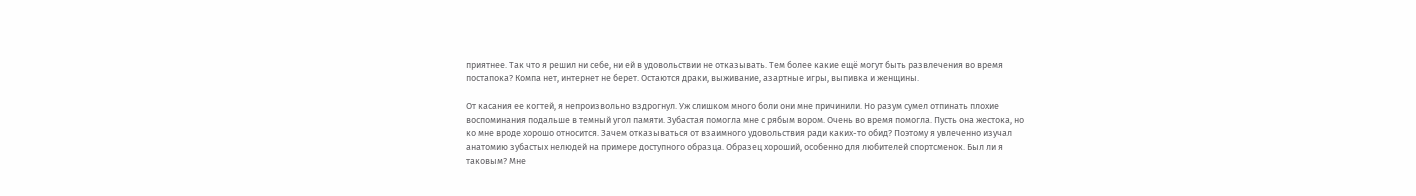приятнее. Так что я решил ни себе, ни ей в удовольствии не отказывать. Тем более какие ещё могут быть развлечения во время постапока? Компа нет, интернет не берет. Остаются драки, выживание, азартные игры, выпивка и женщины.

От касания ее когтей, я непроизвольно вздрогнул. Уж слишком много боли они мне причинили. Но разум сумел отпинать плохие воспоминания подальше в темный угол памяти. Зубастая помогла мне с рябым вором. Очень во время помогла. Пусть она жестока, но ко мне вроде хорошо относится. Зачем отказываться от взаимного удовольствия ради каких-то обид? Поэтому я увлеченно изучал анатомию зубастых нелюдей на примере доступного образца. Образец хороший, особенно для любителей спортсменок. Был ли я таковым? Мне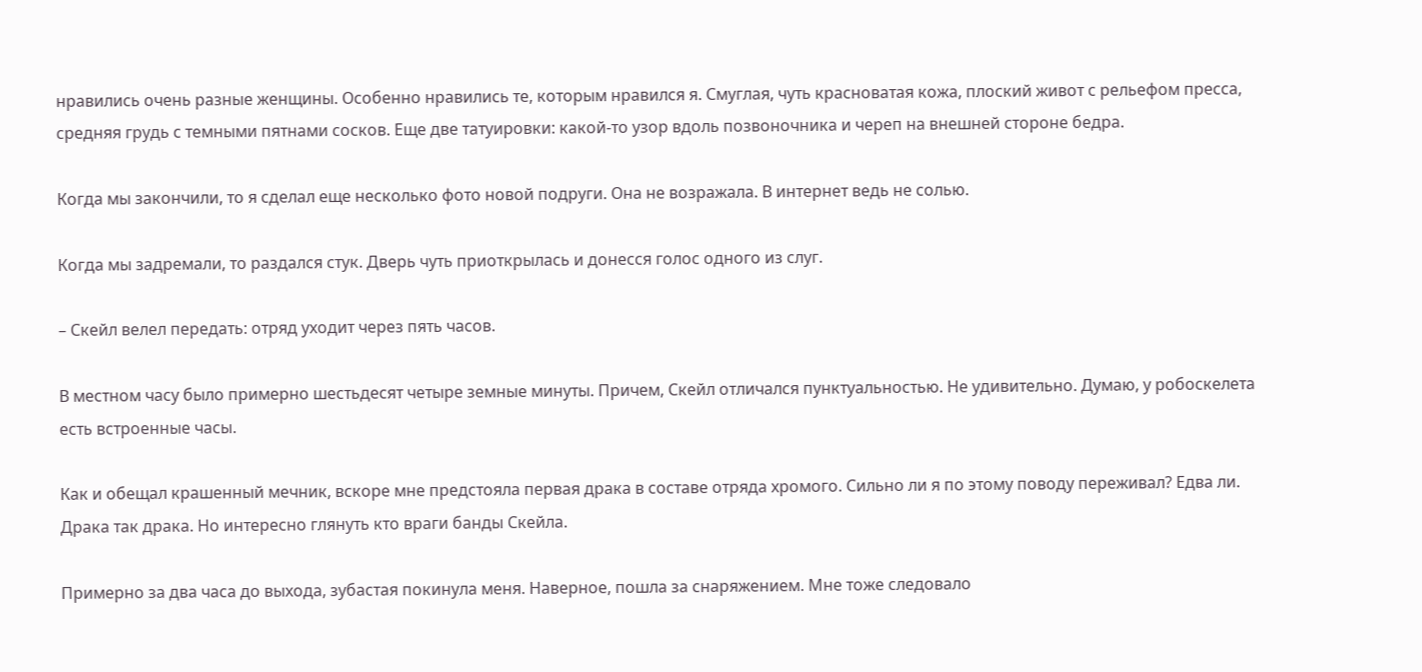нравились очень разные женщины. Особенно нравились те, которым нравился я. Смуглая, чуть красноватая кожа, плоский живот с рельефом пресса, средняя грудь с темными пятнами сосков. Еще две татуировки: какой-то узор вдоль позвоночника и череп на внешней стороне бедра.

Когда мы закончили, то я сделал еще несколько фото новой подруги. Она не возражала. В интернет ведь не солью.

Когда мы задремали, то раздался стук. Дверь чуть приоткрылась и донесся голос одного из слуг.

– Скейл велел передать: отряд уходит через пять часов.

В местном часу было примерно шестьдесят четыре земные минуты. Причем, Скейл отличался пунктуальностью. Не удивительно. Думаю, у робоскелета есть встроенные часы.

Как и обещал крашенный мечник, вскоре мне предстояла первая драка в составе отряда хромого. Сильно ли я по этому поводу переживал? Едва ли. Драка так драка. Но интересно глянуть кто враги банды Скейла.

Примерно за два часа до выхода, зубастая покинула меня. Наверное, пошла за снаряжением. Мне тоже следовало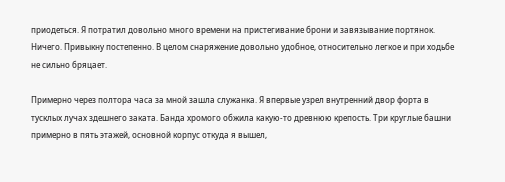приодеться. Я потратил довольно много времени на пристегивание брони и завязывание портянок. Ничего. Привыкну постепенно. В целом снаряжение довольно удобное, относительно легкое и при ходьбе не сильно бряцает.

Примерно через полтора часа за мной зашла служанка. Я впервые узрел внутренний двор форта в тусклых лучах здешнего заката. Банда хромого обжила какую-то древнюю крепость. Три круглые башни примерно в пять этажей, основной корпус откуда я вышел,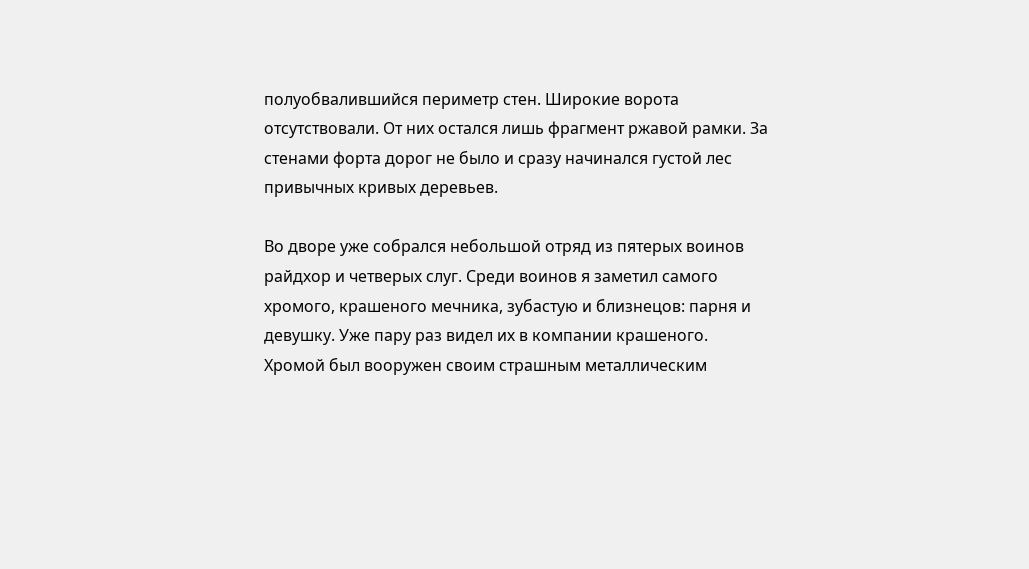полуобвалившийся периметр стен. Широкие ворота отсутствовали. От них остался лишь фрагмент ржавой рамки. За стенами форта дорог не было и сразу начинался густой лес привычных кривых деревьев.

Во дворе уже собрался небольшой отряд из пятерых воинов райдхор и четверых слуг. Среди воинов я заметил самого хромого, крашеного мечника, зубастую и близнецов: парня и девушку. Уже пару раз видел их в компании крашеного. Хромой был вооружен своим страшным металлическим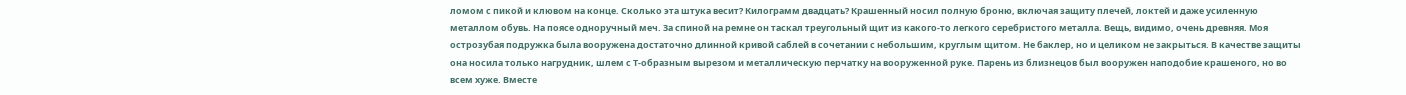ломом с пикой и клювом на конце. Сколько эта штука весит? Килограмм двадцать? Крашенный носил полную броню, включая защиту плечей, локтей и даже усиленную металлом обувь. На поясе одноручный меч. За спиной на ремне он таскал треугольный щит из какого-то легкого серебристого металла. Вещь, видимо, очень древняя. Моя острозубая подружка была вооружена достаточно длинной кривой саблей в сочетании с небольшим, круглым щитом. Не баклер, но и целиком не закрыться. В качестве защиты она носила только нагрудник, шлем с Т-образным вырезом и металлическую перчатку на вооруженной руке. Парень из близнецов был вооружен наподобие крашеного, но во всем хуже. Вместе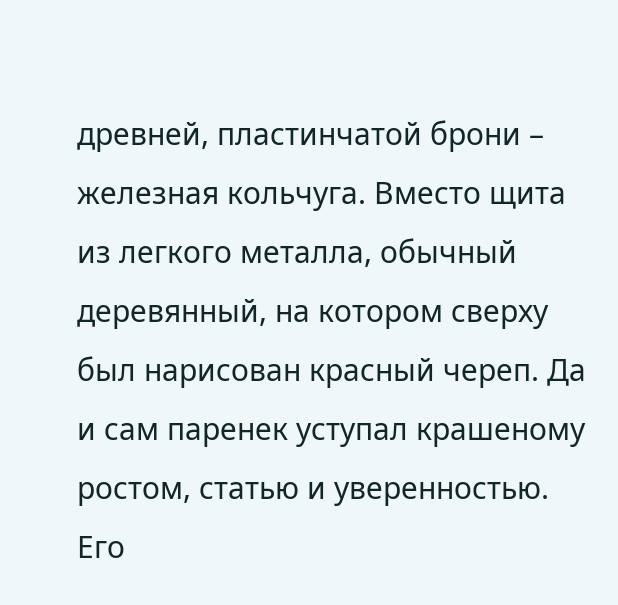древней, пластинчатой брони – железная кольчуга. Вместо щита из легкого металла, обычный деревянный, на котором сверху был нарисован красный череп. Да и сам паренек уступал крашеному ростом, статью и уверенностью. Его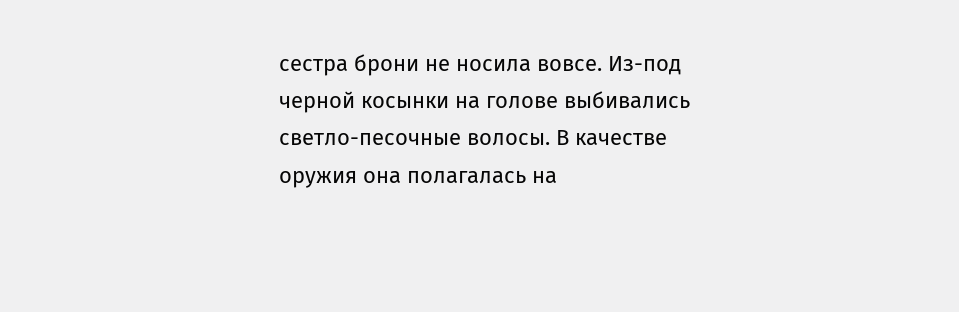сестра брони не носила вовсе. Из-под черной косынки на голове выбивались светло-песочные волосы. В качестве оружия она полагалась на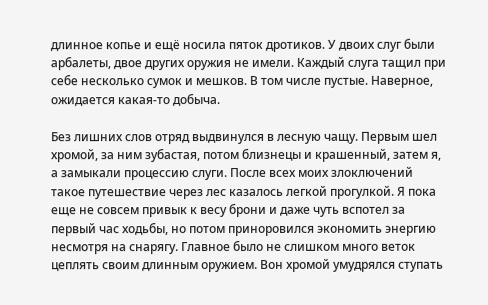длинное копье и ещё носила пяток дротиков. У двоих слуг были арбалеты, двое других оружия не имели. Каждый слуга тащил при себе несколько сумок и мешков. В том числе пустые. Наверное, ожидается какая-то добыча.

Без лишних слов отряд выдвинулся в лесную чащу. Первым шел хромой, за ним зубастая, потом близнецы и крашенный, затем я, а замыкали процессию слуги. После всех моих злоключений такое путешествие через лес казалось легкой прогулкой. Я пока еще не совсем привык к весу брони и даже чуть вспотел за первый час ходьбы, но потом приноровился экономить энергию несмотря на снарягу. Главное было не слишком много веток цеплять своим длинным оружием. Вон хромой умудрялся ступать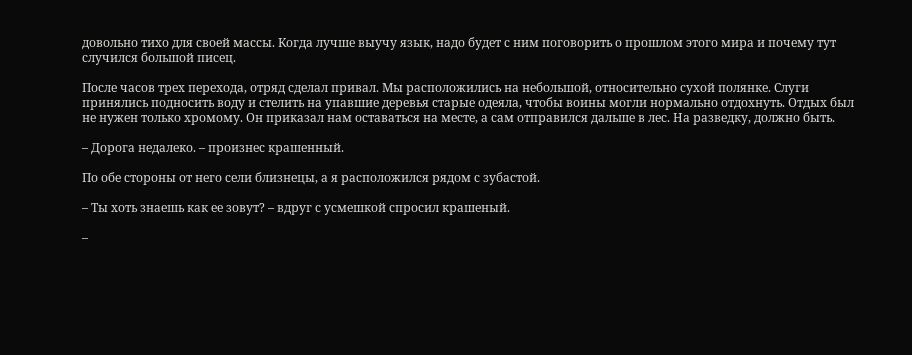довольно тихо для своей массы. Когда лучше выучу язык, надо будет с ним поговорить о прошлом этого мира и почему тут случился большой писец.

После часов трех перехода, отряд сделал привал. Мы расположились на небольшой, относительно сухой полянке. Слуги принялись подносить воду и стелить на упавшие деревья старые одеяла, чтобы воины могли нормально отдохнуть. Отдых был не нужен только хромому. Он приказал нам оставаться на месте, а сам отправился дальше в лес. На разведку, должно быть.

– Дорога недалеко. – произнес крашенный.

По обе стороны от него сели близнецы, а я расположился рядом с зубастой.

– Ты хоть знаешь как ее зовут? – вдруг с усмешкой спросил крашеный.

–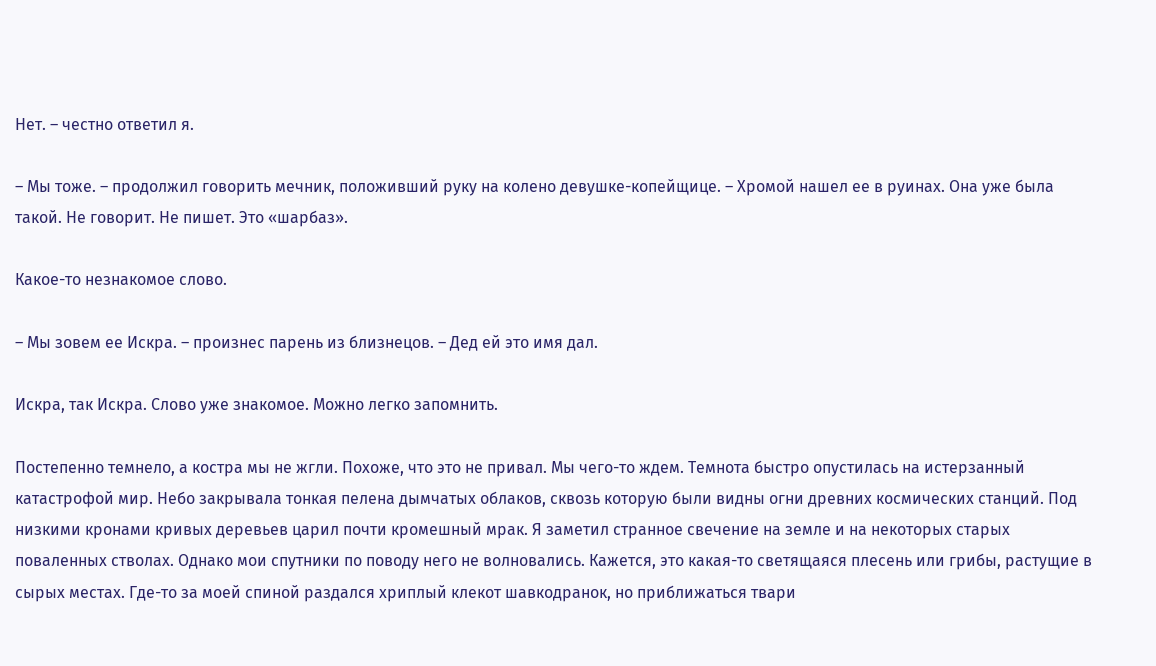Нет. – честно ответил я.

– Мы тоже. – продолжил говорить мечник, положивший руку на колено девушке-копейщице. – Хромой нашел ее в руинах. Она уже была такой. Не говорит. Не пишет. Это «шарбаз».

Какое-то незнакомое слово.

– Мы зовем ее Искра. – произнес парень из близнецов. – Дед ей это имя дал.

Искра, так Искра. Слово уже знакомое. Можно легко запомнить.

Постепенно темнело, а костра мы не жгли. Похоже, что это не привал. Мы чего-то ждем. Темнота быстро опустилась на истерзанный катастрофой мир. Небо закрывала тонкая пелена дымчатых облаков, сквозь которую были видны огни древних космических станций. Под низкими кронами кривых деревьев царил почти кромешный мрак. Я заметил странное свечение на земле и на некоторых старых поваленных стволах. Однако мои спутники по поводу него не волновались. Кажется, это какая-то светящаяся плесень или грибы, растущие в сырых местах. Где-то за моей спиной раздался хриплый клекот шавкодранок, но приближаться твари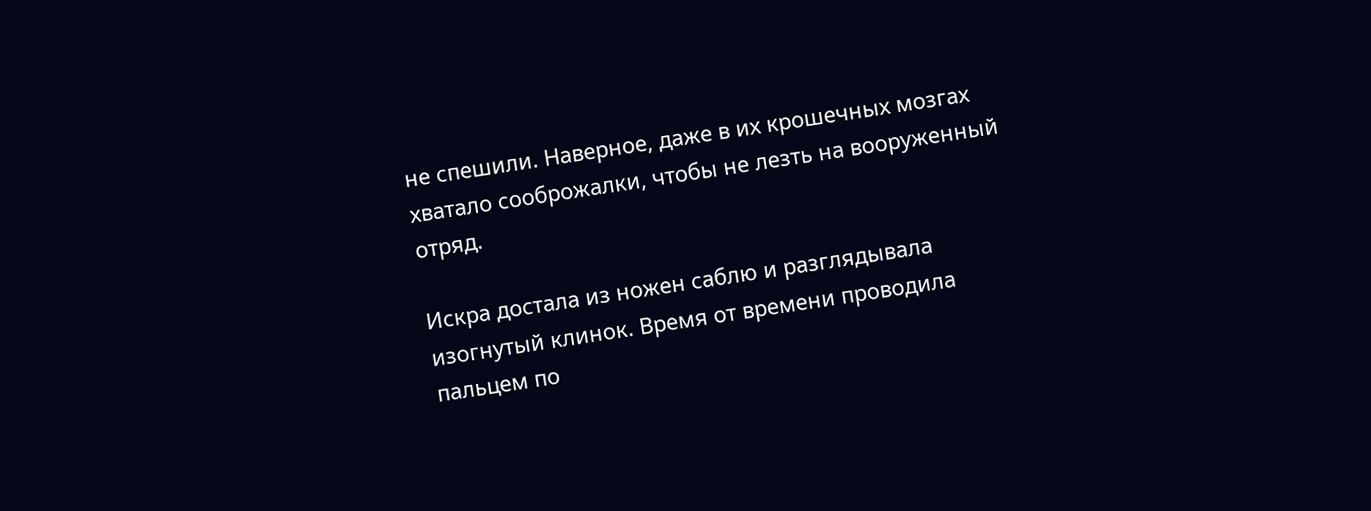не спешили. Наверное, даже в их крошечных мозгах хватало сооброжалки, чтобы не лезть на вооруженный отряд.

Искра достала из ножен саблю и разглядывала изогнутый клинок. Время от времени проводила пальцем по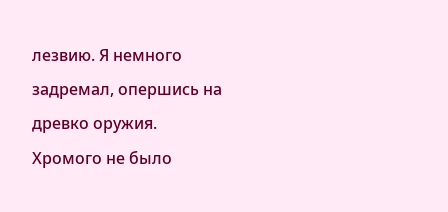лезвию. Я немного задремал, опершись на древко оружия. Хромого не было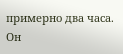примерно два часа. Он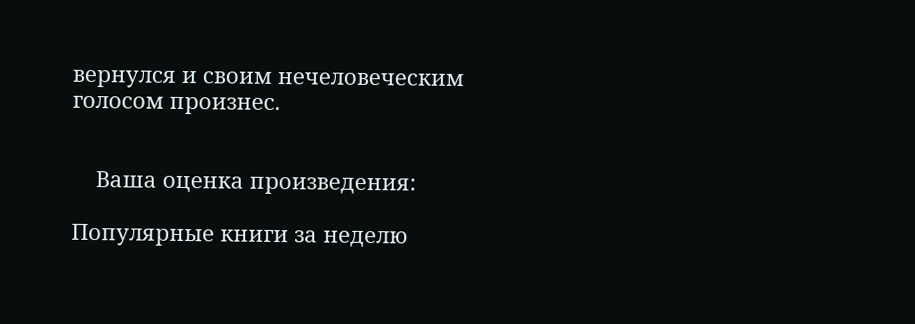вернулся и своим нечеловеческим голосом произнес.


    Ваша оценка произведения:

Популярные книги за неделю